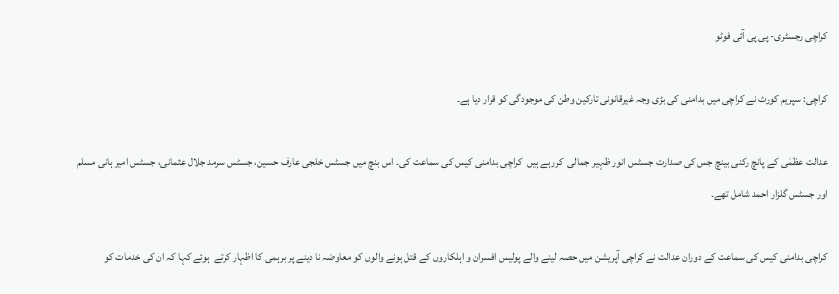کراچی رجسٹری- پی پی آئی فوٹو

کراچی: سپریم کورٹ نے کراچی میں بدامنی کی بڑی وجہ غیرقانونی تارکین وطن کی موجودگی کو قرار دیا ہے۔

عدالت عظمٰی کے پانچ رکنی بینچ جس کی صدارت جسٹس انور ظہیر جمالی  کررہے ہیں  کراچی بدامنی کیس کی سماعت کی۔ اس بنچ میں جسٹس خلجی عارف حسین، جسٹس سرمد جلال عثمانی، جسٹس امیر ہانی مسلم اور جسٹس گلزار احمد شامل تھے۔

کراچی بدامنی کیس کی سماعت کے دوران عدالت نے کراچی آپریشن میں حصہ لینے والے پولیس افسران و اہلکاروں کے قتل ہونے والوں کو معاوضہ نا دینے پر برہمی کا اظہار کرتے  ہوئے کہا کہ ان کی خدمات کو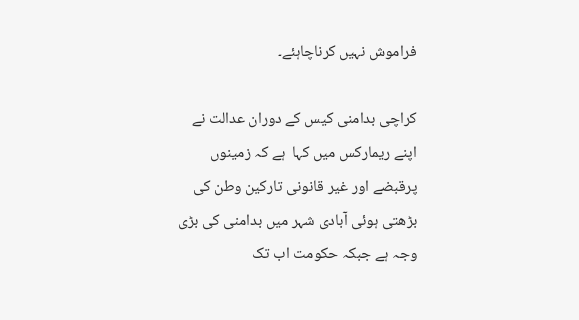فراموش نہیں کرناچاہئے۔

کراچی بدامنی کیس کے دوران عدالت نے اپنے ریمارکس میں کہا  ہے کہ زمینوں پرقبضے اور غیر قانونی تارکین وطن کی بڑھتی ہوئی آبادی شہر میں بدامنی کی بڑی وجہ ہے جبکہ حکومت اب تک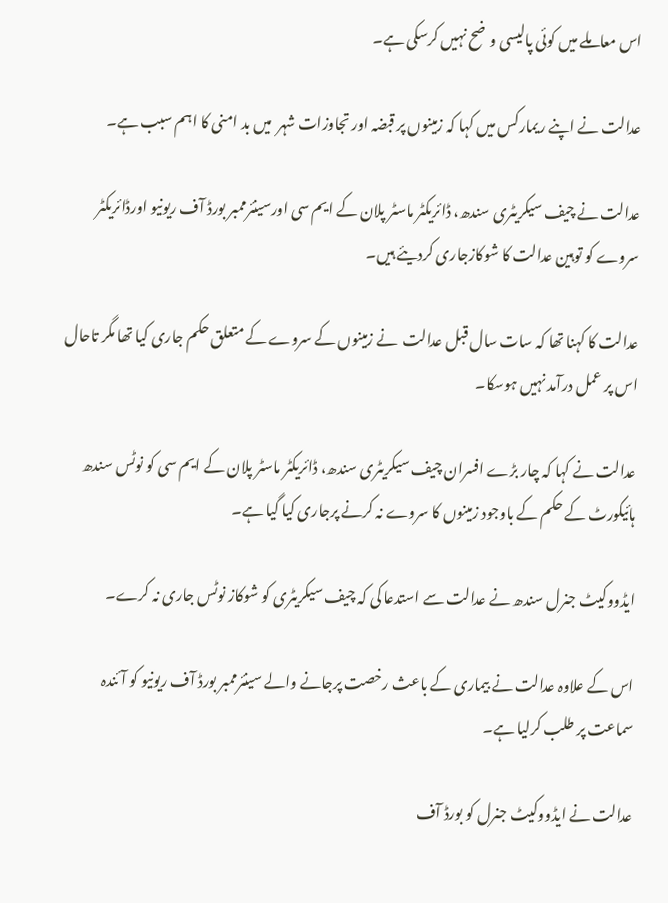اس معاملے میں کوئی پالیسی وضح نہیں کرسکی ہے۔

عدالت نے اپنے ریمارکس میں کہا کہ زمینوں پر قبضہ اور تجاوزات شہر  میں بد امنی کا اہم سبب ہے۔

عدالت نے چیف سیکریٹری سندھ، ڈائریکٹر ماسٹر پلان کے ایم سی اورسینئرممبر بورڈ آف ریونیو اورڈائریکٹر سروے کو توہین عدالت کا شوکازجاری کردیئے ہیں۔

عدالت کا کہنا تھا کہ سات سال قبل عدالت  نے زمینوں کے سروے کے متعلق حکم جاری کیا تھا مگر تاحال اس پر عمل درآمد نہیں ہوسکا۔

عدالت نے کہا کہ چار بڑے افسران چیف سیکریٹری سندھ، ڈائریکٹر ماسٹر پلان کے ایم سی کو نوٹس سندھ ہائیکورٹ کے حکم کے باوجود زمینوں کا سروے نہ کرنے پرجاری کیا گیا ہے۔

ایڈووکیٹ جنرل سندھ نے عدالت سے استدعا کی کہ چیف سیکریٹری کو شوکاز نوٹس جاری نہ کرے۔

اس کے علاوہ عدالت نے بیماری کے باعث رخصت پرجانے والے سینئرممبر بورڈ آف ریونیو کو آئندہ سماعت پر طلب کرلیا ہے۔

عدالت نے ایڈووکیٹ جنرل کو بورڈ آف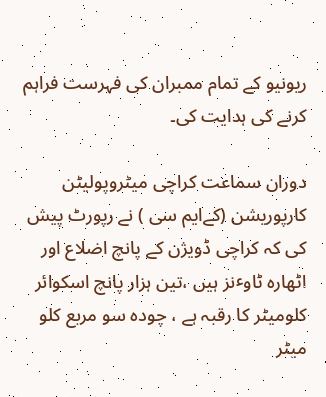ریونیو کے تمام ممبران کی فہرست فراہم کرنے کی ہدایت کی۔

دوران سماعت کراچی میٹروپولیٹن کارپوریشن (کےایم سی ) نے رپورٹ پیش کی کہ کراچی ڈویژن کے پانچ اضلاع اور اٹھارہ ٹاوٴنز ہیں ،تین ہزار پانچ اسکوائر کلومیٹر کا رقبہ ہے ، چودہ سو مربع کلو میٹر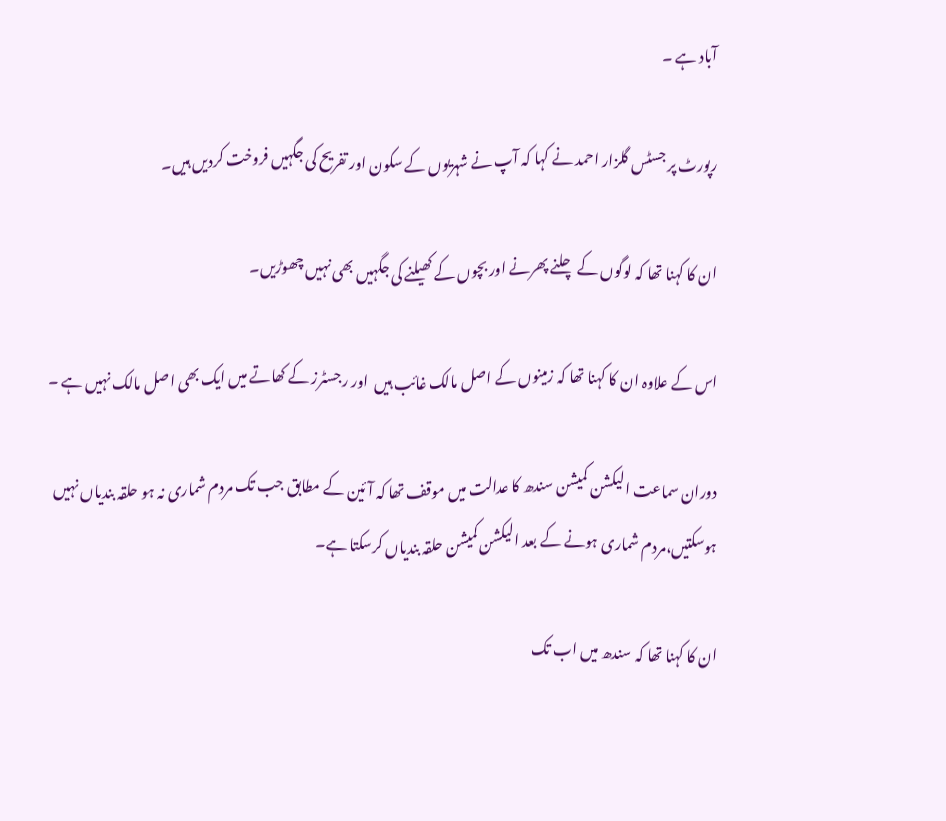آباد ہے ۔

رپورٹ پر جسٹس گلزار احمد نے کہا کہ آپ نے شہریوں کے سکون اور تفریح کی جگہیں فروخت کردیں ہیں۔

ان کا کہنا تھا کہ لوگوں کے چلنے پھرنے اور بچوں کے کھیلنے کی جگہیں بھی نہیں چھوڑیں۔

اس کے علاوہ ان کا کہنا تھا کہ زمینوں کے اصل مالک غائب ہیں  اور رجسٹرز کے کھاتے میں ایک بھی اصل مالک نہیں ہے ۔

دوران سماعت الیکشن کمیشن سندھ کا عدالت میں موقف تھا کہ آئین کے مطابق جب تک مردم شماری نہ ہو حلقہ بندیاں نہیں ہوسکتیں،مردم شماری ہونے کے بعد الیکشن کمیشن حلقہ بندیاں کرسکتا ہے۔

ان کا کہنا تھا کہ سندھ میں اب تک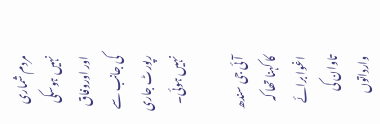مردم شماری نہیں ہوسکی اور اوروفاق کی جانب سے رپورٹ جاری نہیں ہوئی۔

آئی جی سندھ کا کہنا تھا کہ اغوا برائے تاوان کی وارداتوں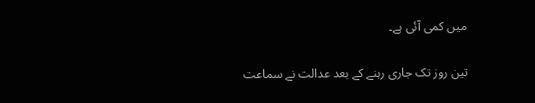میں کمی آئی ہے۔

تین روز تک جاری رہنے کے بعد عدالت نے سماعت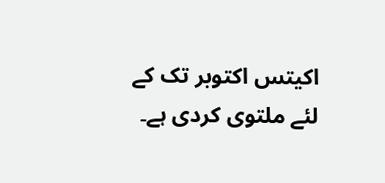اکیتس اکتوبر تک کے لئے ملتوی کردی ہے۔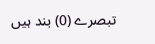تبصرے (0) بند ہیں